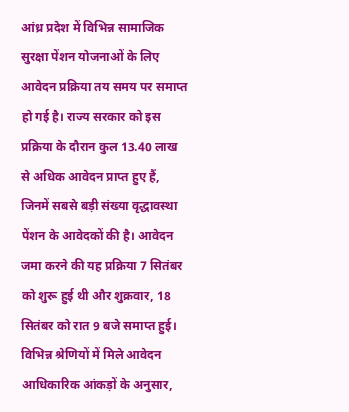आंध्र प्रदेश में विभिन्न सामाजिक सुरक्षा पेंशन योजनाओं के लिए आवेदन प्रक्रिया तय समय पर समाप्त हो गई है। राज्य सरकार को इस प्रक्रिया के दौरान कुल 13.40 लाख से अधिक आवेदन प्राप्त हुए हैं, जिनमें सबसे बड़ी संख्या वृद्धावस्था पेंशन के आवेदकों की है। आवेदन जमा करने की यह प्रक्रिया 7 सितंबर को शुरू हुई थी और शुक्रवार, 18 सितंबर को रात 9 बजे समाप्त हुई।
विभिन्न श्रेणियों में मिले आवेदन
आधिकारिक आंकड़ों के अनुसार,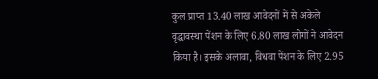कुल प्राप्त 13.40 लाख आवेदनों में से अकेले वृद्धावस्था पेंशन के लिए 6.80 लाख लोगों ने आवेदन किया है। इसके अलावा, विधवा पेंशन के लिए 2.95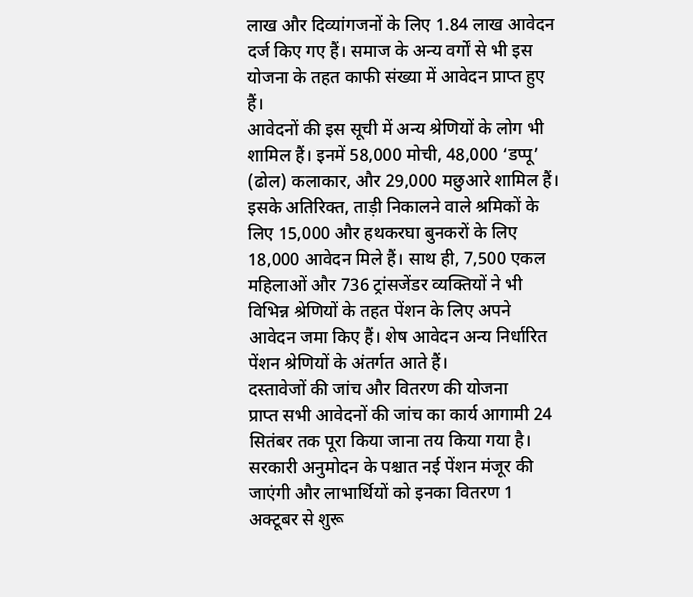लाख और दिव्यांगजनों के लिए 1.84 लाख आवेदन दर्ज किए गए हैं। समाज के अन्य वर्गों से भी इस योजना के तहत काफी संख्या में आवेदन प्राप्त हुए हैं।
आवेदनों की इस सूची में अन्य श्रेणियों के लोग भी शामिल हैं। इनमें 58,000 मोची, 48,000 ‘डप्पू’ (ढोल) कलाकार, और 29,000 मछुआरे शामिल हैं। इसके अतिरिक्त, ताड़ी निकालने वाले श्रमिकों के लिए 15,000 और हथकरघा बुनकरों के लिए 18,000 आवेदन मिले हैं। साथ ही, 7,500 एकल महिलाओं और 736 ट्रांसजेंडर व्यक्तियों ने भी विभिन्न श्रेणियों के तहत पेंशन के लिए अपने आवेदन जमा किए हैं। शेष आवेदन अन्य निर्धारित पेंशन श्रेणियों के अंतर्गत आते हैं।
दस्तावेजों की जांच और वितरण की योजना
प्राप्त सभी आवेदनों की जांच का कार्य आगामी 24 सितंबर तक पूरा किया जाना तय किया गया है। सरकारी अनुमोदन के पश्चात नई पेंशन मंजूर की जाएंगी और लाभार्थियों को इनका वितरण 1 अक्टूबर से शुरू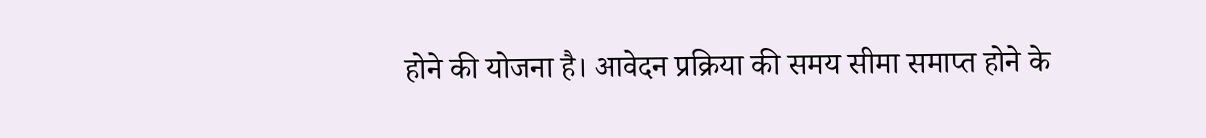होने की योजना है। आवेदन प्रक्रिया की समय सीमा समाप्त होने के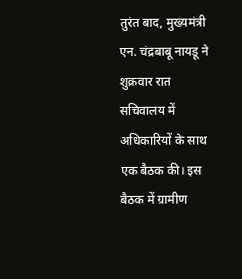तुरंत बाद, मुख्यमंत्री एन. चंद्रबाबू नायडू ने शुक्रवार रात सचिवालय में अधिकारियों के साथ एक बैठक की। इस बैठक में ग्रामीण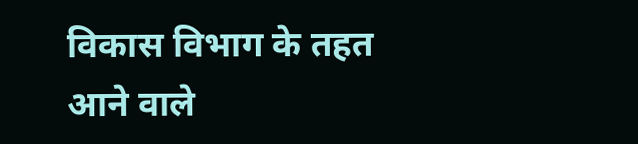विकास विभाग के तहत आने वाले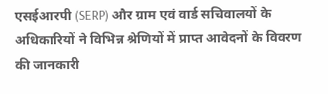एसईआरपी (SERP) और ग्राम एवं वार्ड सचिवालयों के अधिकारियों ने विभिन्न श्रेणियों में प्राप्त आवेदनों के विवरण की जानकारी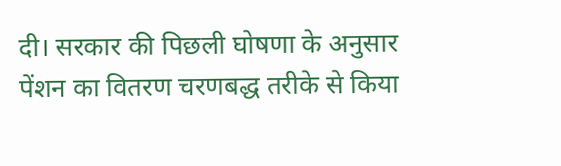दी। सरकार की पिछली घोषणा के अनुसार पेंशन का वितरण चरणबद्ध तरीके से किया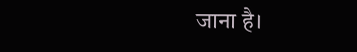जाना है।